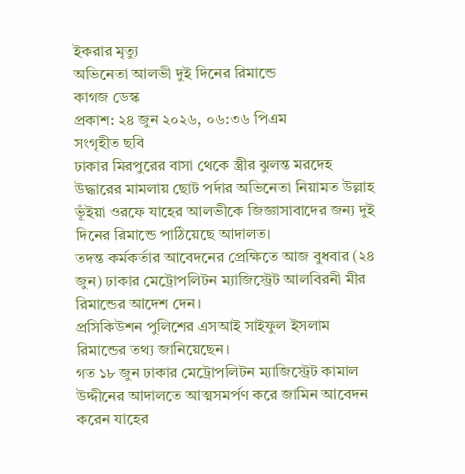ইকরার মৃত্যু
অভিনেতা আলভী দুই দিনের রিমান্ডে
কাগজ ডেস্ক
প্রকাশ: ২৪ জুন ২০২৬, ০৬:৩৬ পিএম
সংগৃহীত ছবি
ঢাকার মিরপুরের বাসা থেকে স্ত্রীর ঝুলন্ত মরদেহ উদ্ধারের মামলায় ছোট পর্দার অভিনেতা নিয়ামত উল্লাহ ভূঁইয়া ওরফে যাহের আলভীকে জিজ্ঞাসাবাদের জন্য দুই দিনের রিমান্ডে পাঠিয়েছে আদালত।
তদন্ত কর্মকর্তার আবেদনের প্রেক্ষিতে আজ বুধবার (২৪ জুন) ঢাকার মেট্রোপলিটন ম্যাজিস্ট্রেট আলবিরনী মীর রিমান্ডের আদেশ দেন।
প্রসিকিউশন পুলিশের এসআই সাইফুল ইসলাম রিমান্ডের তথ্য জানিয়েছেন।
গত ১৮ জুন ঢাকার মেট্রোপলিটন ম্যাজিস্ট্রেট কামাল উদ্দীনের আদালতে আত্মসমর্পণ করে জামিন আবেদন করেন যাহের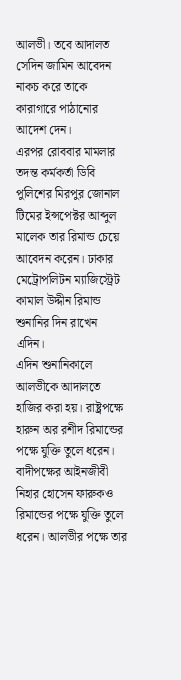আলভী। তবে আদালত সেদিন জামিন আবেদন নাকচ করে তাকে কারাগারে পাঠানোর আদেশ দেন।
এরপর রোববার মামলার তদন্ত কর্মকর্তা ডিবি পুলিশের মিরপুর জোনাল টিমের ইন্সপেক্টর আব্দুল মালেক তার রিমান্ড চেয়ে আবেদন করেন। ঢাকার মেট্রোপলিটন ম্যাজিস্ট্রেট কামাল উদ্দীন রিমান্ড শুনানির দিন রাখেন এদিন।
এদিন শুনানিকালে আলভীকে আদালতে হাজির করা হয়। রাষ্ট্রপক্ষে হারুন অর রশীদ রিমান্ডের পক্ষে যুক্তি তুলে ধরেন। বাদীপক্ষের আইনজীবী নিহার হোসেন ফারুকও রিমান্ডের পক্ষে যুক্তি তুলে ধরেন। আলভীর পক্ষে তার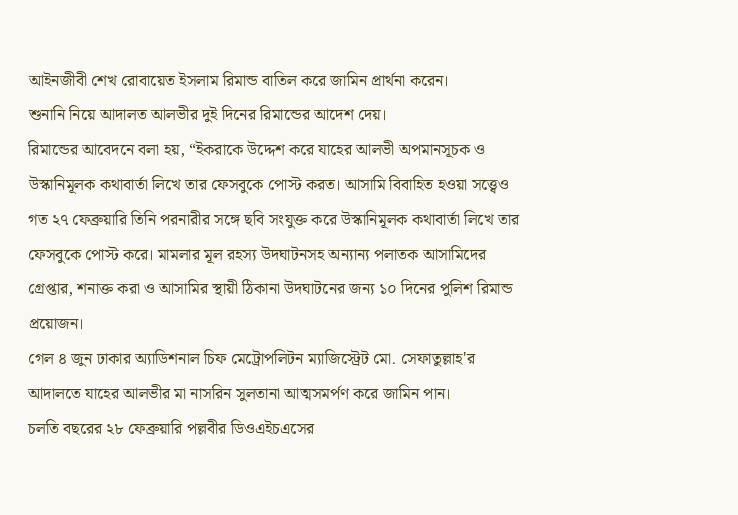আইনজীবী শেখ রোবায়েত ইসলাম রিমান্ড বাতিল করে জামিন প্রার্থনা করেন।
শুনানি নিয়ে আদালত আলভীর দুই দিনের রিমান্ডের আদেশ দেয়।
রিমান্ডের আবেদনে বলা হয়, “ইকরাকে উদ্দেশ করে যাহের আলভী অপমানসূচক ও উস্কানিমূলক কথাবার্তা লিখে তার ফেসবুকে পোস্ট করত। আসামি বিবাহিত হওয়া সত্ত্বেও গত ২৭ ফেব্রুয়ারি তিনি পরনারীর সঙ্গে ছবি সংযুক্ত করে উস্কানিমূলক কথাবার্তা লিখে তার ফেসবুকে পোস্ট করে। মামলার মূল রহস্য উদঘাটনসহ অন্যান্য পলাতক আসামিদের গ্রেপ্তার, শনাক্ত করা ও আসামির স্থায়ী ঠিকানা উদঘাটনের জন্য ১০ দিনের পুলিশ রিমান্ড প্রয়োজন।
গেল ৪ জুন ঢাকার অ্যাডিশনাল চিফ মেট্রোপলিটন ম্যাজিস্ট্রেট মো. সেফাতুল্লাহ'র আদালতে যাহের আলভীর মা নাসরিন সুলতানা আত্মসমর্পণ করে জামিন পান।
চলতি বছরের ২৮ ফেব্রুয়ারি পল্লবীর ডিওএইচএসের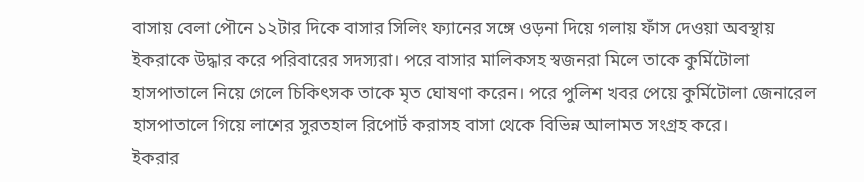বাসায় বেলা পৌনে ১২টার দিকে বাসার সিলিং ফ্যানের সঙ্গে ওড়না দিয়ে গলায় ফাঁস দেওয়া অবস্থায় ইকরাকে উদ্ধার করে পরিবারের সদস্যরা। পরে বাসার মালিকসহ স্বজনরা মিলে তাকে কুর্মিটোলা হাসপাতালে নিয়ে গেলে চিকিৎসক তাকে মৃত ঘোষণা করেন। পরে পুলিশ খবর পেয়ে কুর্মিটোলা জেনারেল হাসপাতালে গিয়ে লাশের সুরতহাল রিপোর্ট করাসহ বাসা থেকে বিভিন্ন আলামত সংগ্রহ করে।
ইকরার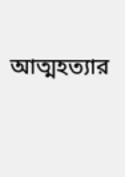আত্মহত্যার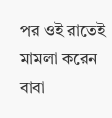পর ওই রাতেই মামলা করেন বাবা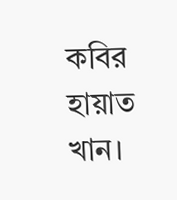কবির হায়াত খান।